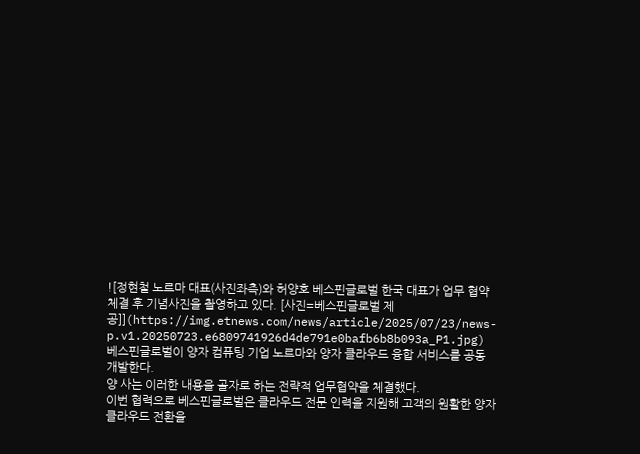![정현철 노르마 대표(사진좌측)와 허양호 베스핀글로벌 한국 대표가 업무 협약 체결 후 기념사진을 촬영하고 있다. [사진=베스핀글로벌 제공]](https://img.etnews.com/news/article/2025/07/23/news-p.v1.20250723.e6809741926d4de791e0bafb6b8b093a_P1.jpg)
베스핀글로벌이 양자 컴퓨팅 기업 노르마와 양자 클라우드 융합 서비스를 공동 개발한다.
양 사는 이러한 내용을 골자로 하는 전략적 업무협약을 체결했다.
이번 협력으로 베스핀글로벌은 클라우드 전문 인력을 지원해 고객의 원활한 양자 클라우드 전환을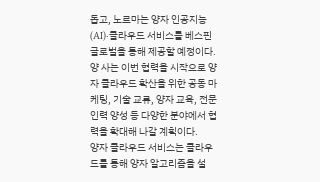돕고, 노르마는 양자 인공지능(AI)·클라우드 서비스를 베스핀글로벌을 통해 제공할 예정이다.
양 사는 이번 협력을 시작으로 양자 클라우드 확산을 위한 공동 마케팅, 기술 교류, 양자 교육, 전문 인력 양성 등 다양한 분야에서 협력을 확대해 나갈 계획이다.
양자 클라우드 서비스는 클라우드를 통해 양자 알고리즘을 설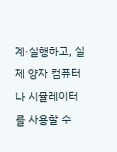계·실행하고, 실제 양자 컴퓨터나 시뮬레이터를 사용할 수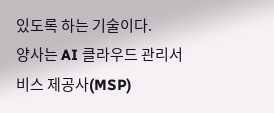있도록 하는 기술이다.
양사는 AI 클라우드 관리서비스 제공사(MSP)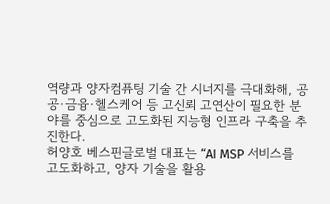역량과 양자컴퓨팅 기술 간 시너지를 극대화해, 공공·금융·헬스케어 등 고신뢰 고연산이 필요한 분야를 중심으로 고도화된 지능형 인프라 구축을 추진한다.
허양호 베스핀글로벌 대표는 “AI MSP 서비스를 고도화하고, 양자 기술을 활용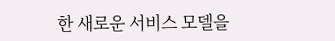한 새로운 서비스 모델을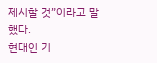제시할 것”이라고 말했다.
현대인 기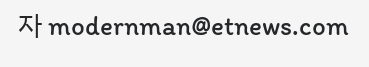자 modernman@etnews.com